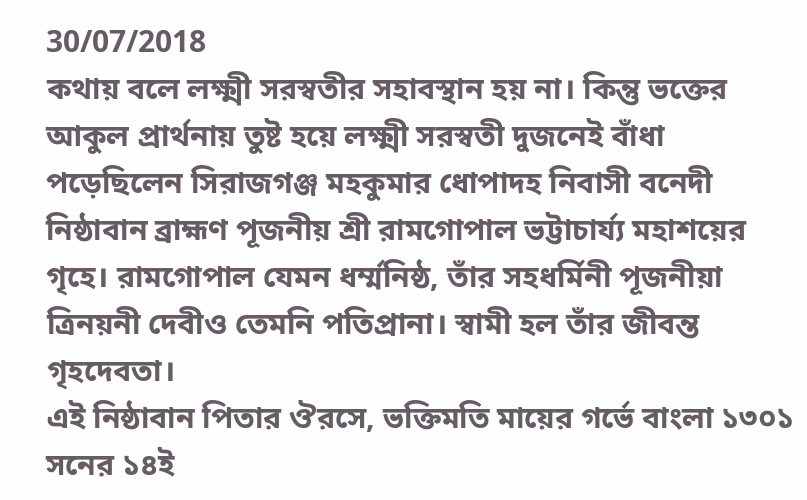30/07/2018
কথায় বলে লক্ষ্মী সরস্বতীর সহাবস্থান হয় না। কিন্তু ভক্তের আকুল প্রার্থনায় তুষ্ট হয়ে লক্ষ্মী সরস্বতী দুজনেই বাঁধা পড়েছিলেন সিরাজগঞ্জ মহকুমার ধোপাদহ নিবাসী বনেদী নিষ্ঠাবান ব্রাহ্মণ পূজনীয় শ্রী রামগোপাল ভট্টাচার্য্য মহাশয়ের গৃহে। রামগোপাল যেমন ধর্ম্মনিষ্ঠ, তাঁর সহধর্মিনী পূজনীয়া ত্রিনয়নী দেবীও তেমনি পতিপ্রানা। স্বামী হল তাঁর জীবন্ত গৃহদেবতা।
এই নিষ্ঠাবান পিতার ঔরসে, ভক্তিমতি মায়ের গর্ভে বাংলা ১৩০১ সনের ১৪ই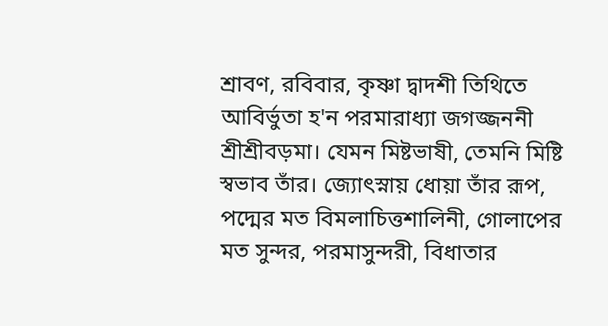শ্রাবণ, রবিবার, কৃষ্ণা দ্বাদশী তিথিতে আবির্ভুতা হ'ন পরমারাধ্যা জগজ্জননী শ্রীশ্রীবড়মা। যেমন মিষ্টভাষী, তেমনি মিষ্টি স্বভাব তাঁর। জ্যোৎস্নায় ধোয়া তাঁর রূপ, পদ্মের মত বিমলাচিত্তশালিনী, গোলাপের মত সুন্দর, পরমাসুন্দরী, বিধাতার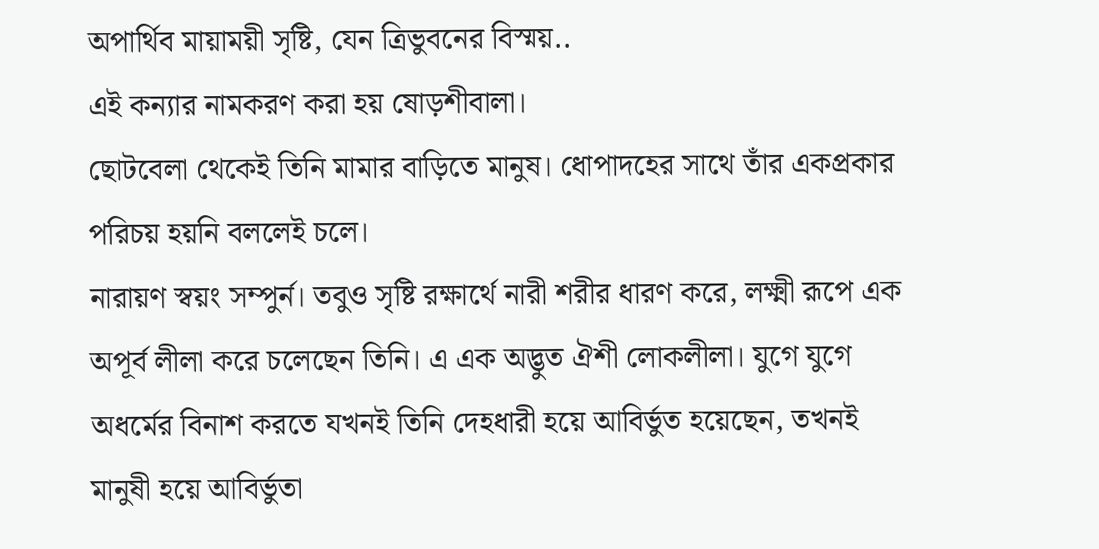অপার্থিব মায়াময়ী সৃষ্টি, যেন ত্রিভুবনের বিস্ময়..
এই কন্যার নামকরণ করা হয় ষোড়শীবালা।
ছোটবেলা থেকেই তিনি মামার বাড়িতে মানুষ। ধোপাদহের সাথে তাঁর একপ্রকার পরিচয় হয়নি বললেই চলে।
নারায়ণ স্বয়ং সম্পুর্ন। তবুও সৃষ্টি রক্ষার্থে নারী শরীর ধারণ করে, লক্ষ্মী রূপে এক অপূর্ব লীলা করে চলেছেন তিনি। এ এক অদ্ভুত ঐশী লোকলীলা। যুগে যুগে অধর্মের বিনাশ করতে যখনই তিনি দেহধারী হয়ে আবির্ভুত হয়েছেন, তখনই মানুষী হয়ে আবির্ভুতা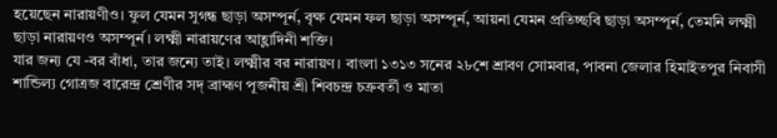হয়েছেন নারায়ণীও। ফুল যেমন সুগন্ধ ছাড়া অসম্পূর্ন, বৃক্ষ যেমন ফল ছাড়া অসম্পূর্ন, আয়না যেমন প্রতিচ্ছবি ছাড়া অসম্পূর্ন, তেমনি লক্ষ্মী ছাড়া নারায়ণও অসম্পূর্ন। লক্ষ্মী নারায়ণের আহ্লাদিনী শক্তি।
যার জন্য যে -বর বাঁধা, তার জন্যে তাই। লক্ষ্মীর বর নারায়ণ। বাংলা ১৩১৩ সনের ২৮শে শ্রাবণ সোমবার, পাবনা জেলার হিমাইতপুর নিবাসী শান্ডিল্য গোত্রজ বারেন্দ্র শ্রেণীর সদ্ ব্রাহ্মণ পূজনীয় শ্রী শিবচন্দ্র চক্রবর্তী ও মাতা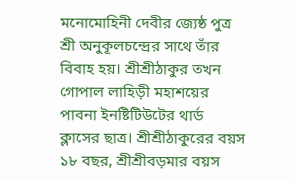মনোমোহিনী দেবীর জ্যেষ্ঠ পুত্র শ্রী অনুকূলচন্দ্রের সাথে তাঁর বিবাহ হয়। শ্রীশ্রীঠাকুর তখন গোপাল লাহিড়ী মহাশয়ের পাবনা ইনষ্টিটিউটের থার্ড ক্লাসের ছাত্র। শ্রীশ্রীঠাকুরের বয়স ১৮ বছর, শ্রীশ্রীবড়মার বয়স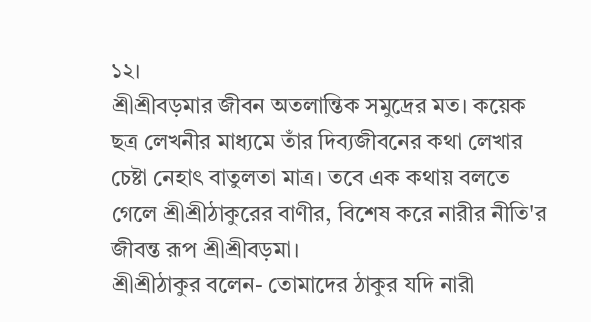১২।
শ্রীশ্রীবড়মার জীবন অতলান্তিক সমুদ্রের মত। কয়েক ছত্র লেখনীর মাধ্যমে তাঁর দিব্যজীবনের কথা লেখার চেষ্টা নেহাৎ বাতুলতা মাত্র। তবে এক কথায় বলতে গেলে শ্রীশ্রীঠাকুরের বাণীর, বিশেষ করে নারীর নীতি'র জীবন্ত রূপ শ্রীশ্রীবড়মা।
শ্রীশ্রীঠাকুর বলেন- তোমাদের ঠাকুর যদি নারী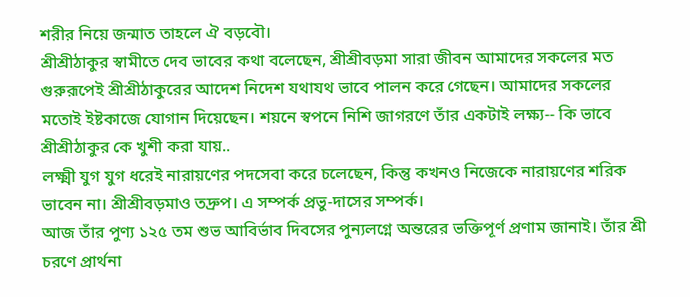শরীর নিয়ে জন্মাত তাহলে ঐ বড়বৌ।
শ্রীশ্রীঠাকুর স্বামীতে দেব ভাবের কথা বলেছেন, শ্রীশ্রীবড়মা সারা জীবন আমাদের সকলের মত গুরুরূপেই শ্রীশ্রীঠাকুরের আদেশ নিদেশ যথাযথ ভাবে পালন করে গেছেন। আমাদের সকলের মতোই ইষ্টকাজে যোগান দিয়েছেন। শয়নে স্বপনে নিশি জাগরণে তাঁর একটাই লক্ষ্য-- কি ভাবে শ্রীশ্রীঠাকুর কে খুশী করা যায়..
লক্ষ্মী যুগ যুগ ধরেই নারায়ণের পদসেবা করে চলেছেন, কিন্তু কখনও নিজেকে নারায়ণের শরিক ভাবেন না। শ্রীশ্রীবড়মাও তদ্রুপ। এ সম্পর্ক প্রভু-দাসের সম্পর্ক।
আজ তাঁর পুণ্য ১২৫ তম শুভ আবির্ভাব দিবসের পুন্যলগ্নে অন্তরের ভক্তিপূর্ণ প্রণাম জানাই। তাঁর শ্রী চরণে প্রার্থনা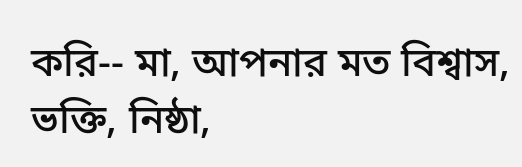করি-- মা, আপনার মত বিশ্বাস, ভক্তি, নিষ্ঠা,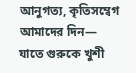আনুগত্য, কৃতিসম্বেগ আমাদের দিন― যাতে গুরুকে খুশী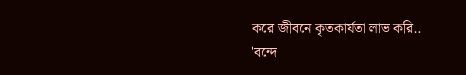করে জীবনে কৃতকার্যতা লাভ করি..
'বন্দে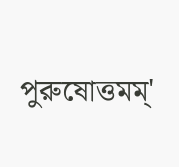পুরুষোত্তমম্'